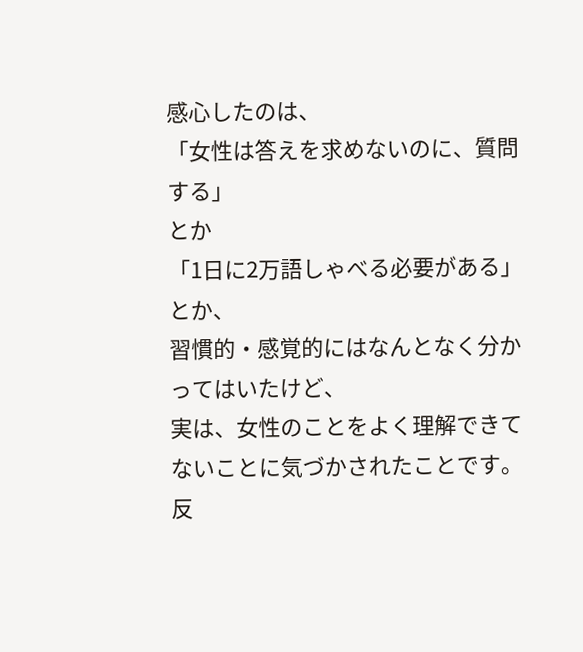感心したのは、
「女性は答えを求めないのに、質問する」
とか
「1日に2万語しゃべる必要がある」
とか、
習慣的・感覚的にはなんとなく分かってはいたけど、
実は、女性のことをよく理解できてないことに気づかされたことです。
反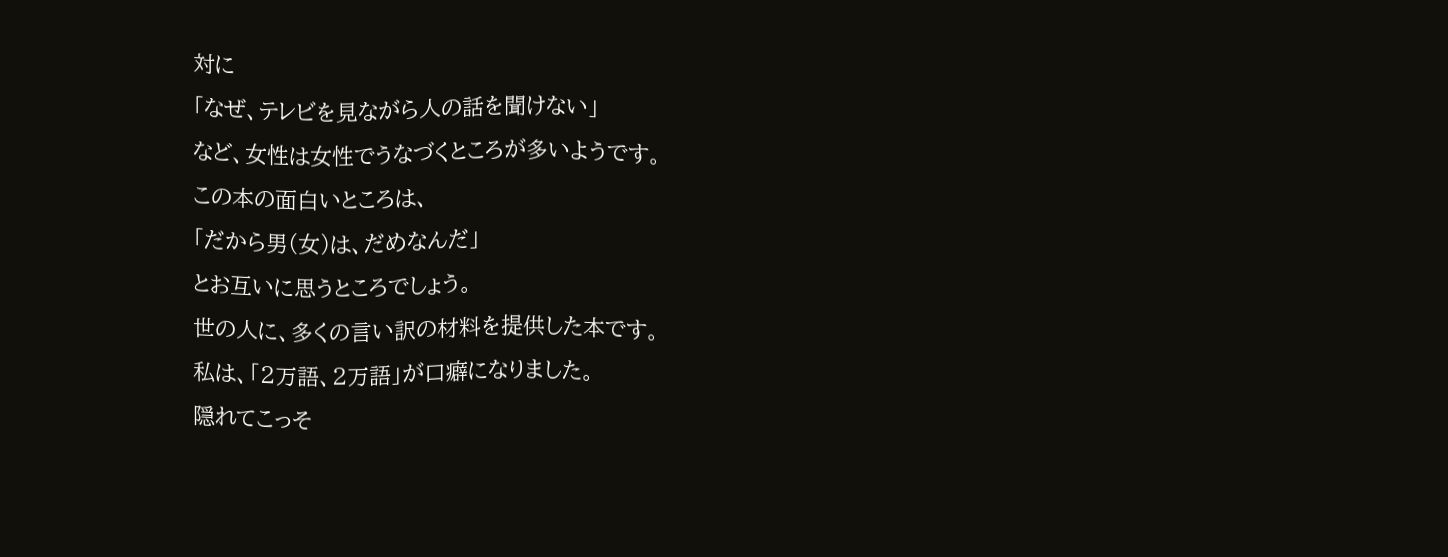対に
「なぜ、テレビを見ながら人の話を聞けない」
など、女性は女性でうなづくところが多いようです。
この本の面白いところは、
「だから男(女)は、だめなんだ」
とお互いに思うところでしょう。
世の人に、多くの言い訳の材料を提供した本です。
私は、「2万語、2万語」が口癖になりました。
隠れてこっそ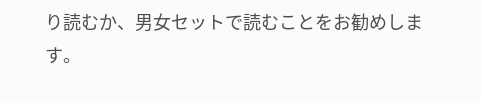り読むか、男女セットで読むことをお勧めします。